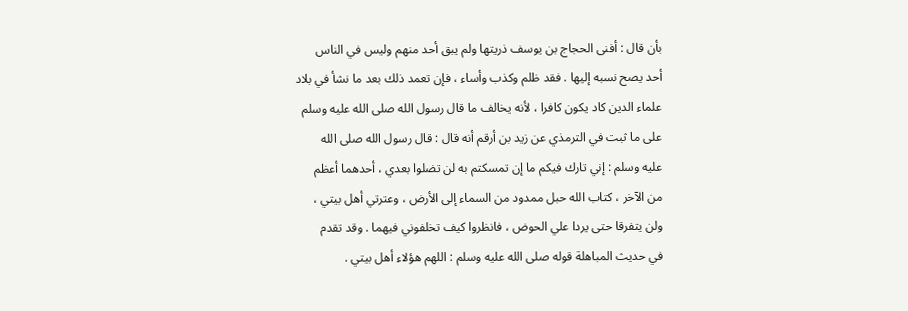بأن قال : أفنى الحجاج بن يوسف ذريتها ولم يبق أحد منهم وليس في الناس
أحد يصح نسبه إليها . فقد ظلم وكذب وأساء ، فإن تعمد ذلك بعد ما نشأ في بلاد
علماء الدين كاد يكون كافرا ، لأنه يخالف ما قال رسول الله صلى الله عليه وسلم
على ما ثبت في الترمذي عن زيد بن أرقم أنه قال : قال رسول الله صلى الله
عليه وسلم : إني تارك فيكم ما إن تمسكتم به لن تضلوا بعدي ، أحدهما أعظم
من الآخر ، كتاب الله حبل ممدود من السماء إلى الأرض ، وعترتي أهل بيتي ،
ولن يتفرقا حتى يردا علي الحوض ، فانظروا كيف تخلفوني فيهما . وقد تقدم
في حديث المباهلة قوله صلى الله عليه وسلم : اللهم هؤلاء أهل بيتي .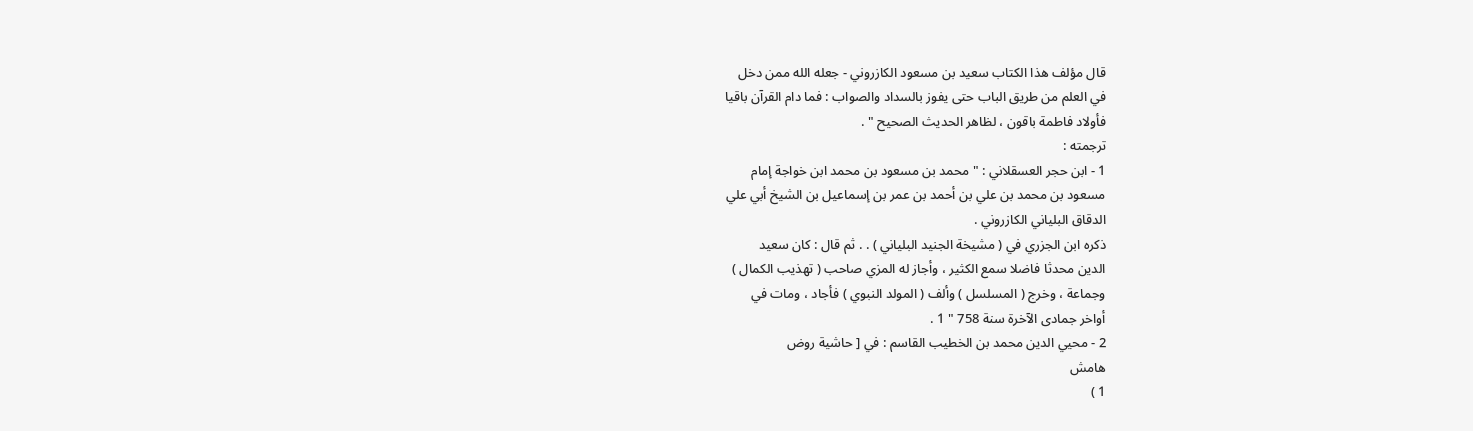قال مؤلف هذا الكتاب سعيد بن مسعود الكازروني - جعله الله ممن دخل
في العلم من طريق الباب حتى يفوز بالسداد والصواب : فما دام القرآن باقيا
فأولاد فاطمة باقون ، لظاهر الحديث الصحيح " .
ترجمته :
1 - ابن حجر العسقلاني : " محمد بن مسعود بن محمد ابن خواجة إمام
مسعود بن محمد بن علي بن أحمد بن عمر بن إسماعيل بن الشيخ أبي علي
الدقاق البلياني الكازروني .
ذكره ابن الجزري في ( مشيخة الجنيد البلياني ) . . ثم قال : كان سعيد
الدين محدثا فاضلا سمع الكثير ، وأجاز له المزي صاحب ( تهذيب الكمال )
وجماعة ، وخرج ( المسلسل ) وألف ( المولد النبوي ) فأجاد ، ومات في
أواخر جمادى الآخرة سنة 758 " 1 .
2 - محيي الدين محمد بن الخطيب القاسم : في [ حاشية روض
هامش
1 )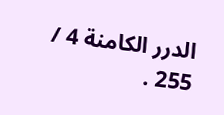الدرر الكامنة 4 / 255 .